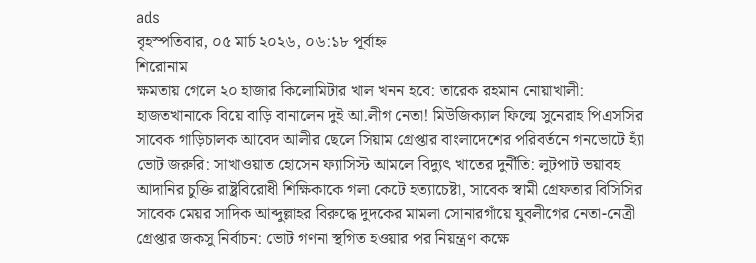ads
বৃহস্পতিবার, ০৫ মার্চ ২০২৬, ০৬:১৮ পূর্বাহ্ন
শিরোনাম
ক্ষমতায় গেলে ২০ হাজার কিলোমিটার খাল খনন হবে: তারেক রহমান নোয়াখালী: হাজতখানাকে বিয়ে বাড়ি বানালেন দুই আ.লীগ নেতা! মিউজিক্যাল ফিল্মে সুনেরাহ পিএসসির সাবেক গাড়িচালক আবেদ আলীর ছেলে সিয়াম গ্রেপ্তার বাংলাদেশের পরিবর্তনে গনভোটে হ্যাঁ ভোট জরুরি: সাখাওয়াত হোসেন ফ্যাসিস্ট আমলে বিদ্যুৎ খাতের দুর্নীতি: লুটপাট ভয়াবহ আদানির চুক্তি রাষ্ট্রবিরোধী শিক্ষিকাকে গলা কেটে হত্যাচেষ্টা, সাবেক স্বামী গ্রেফতার বিসিসির সাবেক মেয়র সাদিক আব্দুল্লাহর বিরুদ্ধে দুদকের মামলা সোনারগাঁয়ে যুবলীগের নেতা-নেত্রী গ্রেপ্তার জকসু নির্বাচন: ভোট গণনা স্থগিত হওয়ার পর নিয়ন্ত্রণ কক্ষে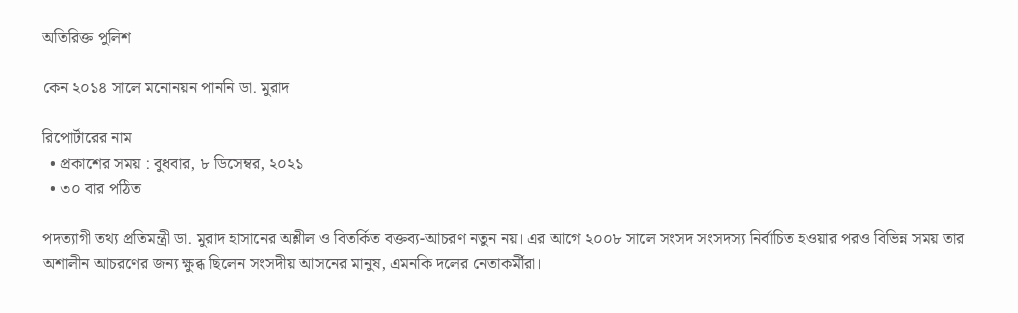অতিরিক্ত পুলিশ

কেন ২০১৪ সালে মনোনয়ন পাননি ডা. মুরাদ

রিপোর্টারের নাম
  • প্রকাশের সময় : বুধবার, ৮ ডিসেম্বর, ২০২১
  • ৩০ বার পঠিত

পদত্যাগী তথ্য প্রতিমন্ত্রী ডা. মুরাদ হাসানের অশ্লীল ও বিতর্কিত বক্তব্য-আচরণ নতুন নয়। এর আগে ২০০৮ সালে সংসদ সংসদস্য নির্বাচিত হওয়ার পরও বিভিন্ন সময় তার অশালীন আচরণের জন্য ক্ষুব্ধ ছিলেন সংসদীয় আসনের মানুষ, এমনকি দলের নেতাকর্মীরা।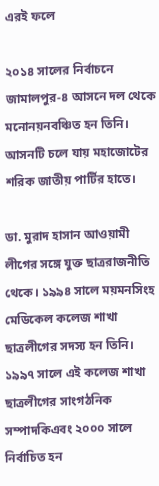এরই ফলে

২০১৪ সালের নির্বাচনে জামালপুর-৪ আসনে দল থেকে মনোনয়নবঞ্চিত হন তিনি। আসনটি চলে যায় মহাজোটের শরিক জাতীয় পার্টির হাতে।

ডা. মুরাদ হাসান আওয়ামী লীগের সঙ্গে যুক্ত ছাত্ররাজনীতি থেকে। ১৯৯৪ সালে ময়মনসিংহ মেডিকেল কলেজ শাখা ছাত্রলীগের সদস্য হন তিনি। ১৯৯৭ সালে এই কলেজ শাখা ছাত্রলীগের সাংগঠনিক সম্পাদকিএবং ২০০০ সালে নির্বাচিত হন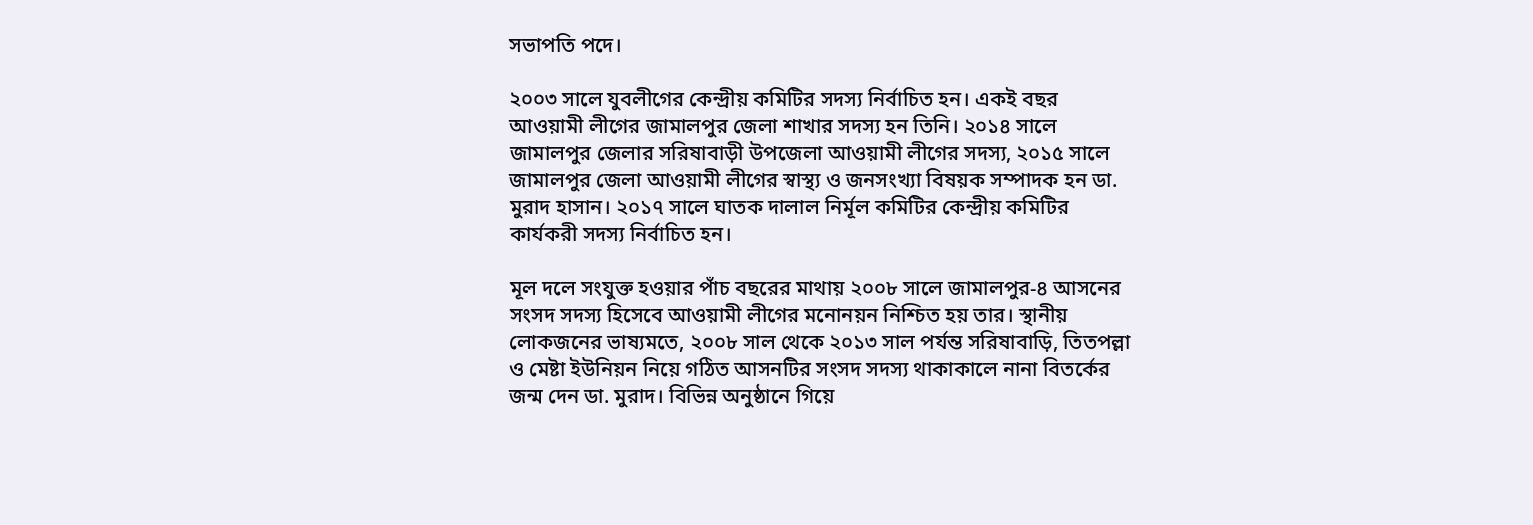সভাপতি পদে।

২০০৩ সালে যুবলীগের কেন্দ্রীয় কমিটির সদস্য নির্বাচিত হন। একই বছর আওয়ামী লীগের জামালপুর জেলা শাখার সদস্য হন তিনি। ২০১৪ সালে জামালপুর জেলার সরিষাবাড়ী উপজেলা আওয়ামী লীগের সদস্য, ২০১৫ সালে জামালপুর জেলা আওয়ামী লীগের স্বাস্থ্য ও জনসংখ্যা বিষয়ক সম্পাদক হন ডা. মুরাদ হাসান। ২০১৭ সালে ঘাতক দালাল নির্মূল কমিটির কেন্দ্রীয় কমিটির কার্যকরী সদস্য নির্বাচিত হন।

মূল দলে সংযুক্ত হওয়ার পাঁচ বছরের মাথায় ২০০৮ সালে জামালপুর-৪ আসনের সংসদ সদস্য হিসেবে আওয়ামী লীগের মনোনয়ন নিশ্চিত হয় তার। স্থানীয় লোকজনের ভাষ্যমতে, ২০০৮ সাল থেকে ২০১৩ সাল পর্যন্ত সরিষাবাড়ি, তিতপল্লা ও মেষ্টা ইউনিয়ন নিয়ে গঠিত আসনটির সংসদ সদস্য থাকাকালে নানা বিতর্কের জন্ম দেন ডা. মুরাদ। বিভিন্ন অনুষ্ঠানে গিয়ে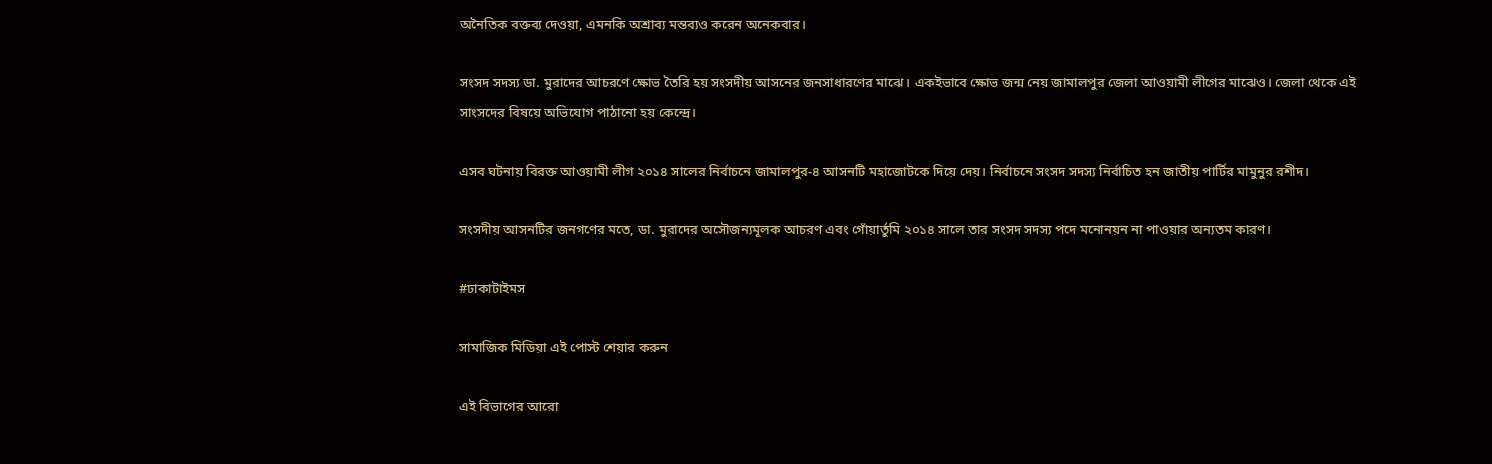অনৈতিক বক্তব্য দেওয়া, এমনকি অশ্রাব্য মন্তব্যও করেন অনেকবার।

সংসদ সদস্য ডা. মুরাদের আচরণে ক্ষোভ তৈরি হয় সংসদীয় আসনের জনসাধারণের মাঝে। একইভাবে ক্ষোভ জন্ম নেয় জামালপুর জেলা আওয়ামী লীগের মাঝেও। জেলা থেকে এই সাংসদের বিষয়ে অভিযোগ পাঠানো হয় কেন্দ্রে।

এসব ঘটনায় বিরক্ত আওয়ামী লীগ ২০১৪ সালের নির্বাচনে জামালপুর-৪ আসনটি মহাজোটকে দিয়ে দেয়। নির্বাচনে সংসদ সদস্য নির্বাচিত হন জাতীয় পার্টির মামুনুর রশীদ।

সংসদীয় আসনটির জনগণের মতে, ডা. মুরাদের অসৌজন্যমূলক আচরণ এবং গোঁয়ার্তুমি ২০১৪ সালে তার সংসদ সদস্য পদে মনোনয়ন না পাওয়ার অন্যতম কারণ।

#ঢাকাটাইমস

সামাজিক মিডিয়া এই পোস্ট শেয়ার করুন

এই বিভাগের আরো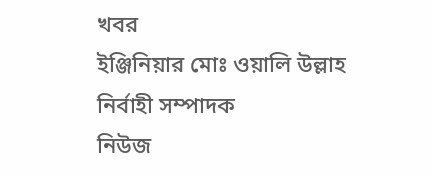খবর
ইঞ্জিনিয়ার মোঃ ওয়ালি উল্লাহ
নির্বাহী সম্পাদক
নিউজ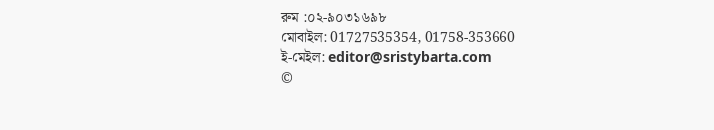রুম :০২-৯০৩১৬৯৮
মোবাইল: 01727535354, 01758-353660
ই-মেইল: editor@sristybarta.com
©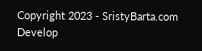Copyright 2023 - SristyBarta.com
Develop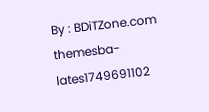By : BDiTZone.com
themesba-lates1749691102